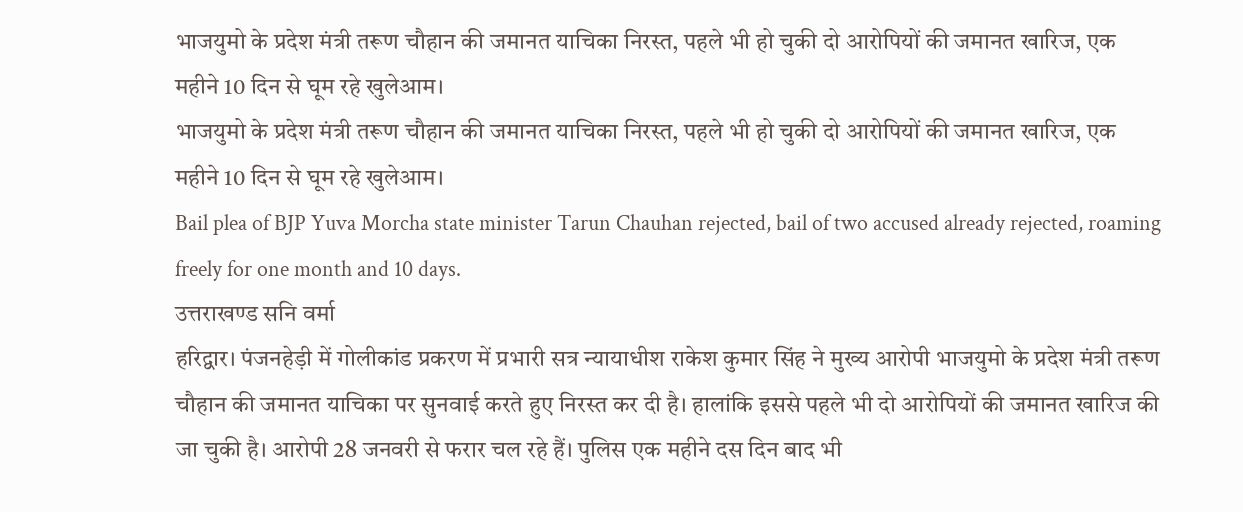भाजयुमो के प्रदेश मंत्री तरूण चौहान की जमानत याचिका निरस्त, पहले भी हो चुकी दो आरोपियों की जमानत खारिज, एक महीने 10 दिन से घूम रहे खुलेआम।
भाजयुमो के प्रदेश मंत्री तरूण चौहान की जमानत याचिका निरस्त, पहले भी हो चुकी दो आरोपियों की जमानत खारिज, एक महीने 10 दिन से घूम रहे खुलेआम।
Bail plea of BJP Yuva Morcha state minister Tarun Chauhan rejected, bail of two accused already rejected, roaming freely for one month and 10 days.
उत्तराखण्ड सनि वर्मा
हरिद्वार। पंजनहेड़ी में गोलीकांड प्रकरण में प्रभारी सत्र न्यायाधीश राकेश कुमार सिंह ने मुख्य आरोपी भाजयुमो के प्रदेश मंत्री तरूण चौहान की जमानत याचिका पर सुनवाई करते हुए निरस्त कर दी है। हालांकि इससे पहले भी दो आरोपियों की जमानत खारिज की जा चुकी है। आरोपी 28 जनवरी से फरार चल रहे हैं। पुलिस एक महीने दस दिन बाद भी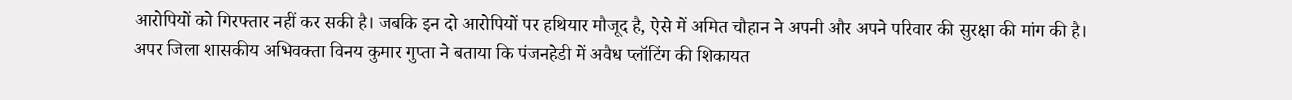आरोपियों को गिरफ्तार नहीं कर सकी है। जबकि इन दो आरोपियों पर हथियार मौजूद है, ऐसे में अमित चौहान ने अपनी और अपने परिवार की सुरक्षा की मांग की है।
अपर जिला शासकीय अभिवक्ता विनय कुमार गुप्ता ने बताया कि पंजनहेडी में अवैध प्लॉटिंग की शिकायत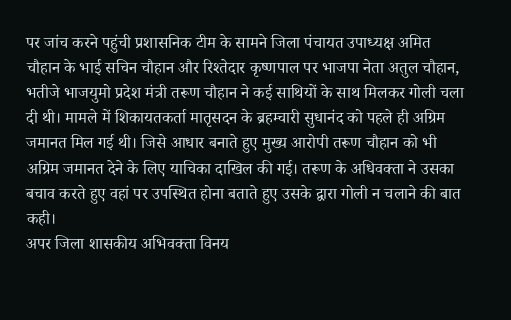पर जांच करने पहुंची प्रशासनिक टीम के सामने जिला पंचायत उपाध्यक्ष अमित चौहान के भाई सचिन चौहान और रिश्तेदार कृष्णपाल पर भाजपा नेता अतुल चौहान, भतीजे भाजयुमो प्रदेश मंत्री तरूण चौहान ने कई साथियों के साथ मिलकर गोली चला दी थी। मामले में शिकायतकर्ता मातृसदन के ब्रहम्चारी सुधानंद को पहले ही अग्रिम जमानत मिल गई थी। जिसे आधार बनाते हुए मुख्य आरोपी तरूण चौहान को भी अग्रिम जमानत देने के लिए याचिका दाखिल की गई। तरूण के अधिवक्ता ने उसका बचाव करते हुए वहां पर उपस्थित होना बताते हुए उसके द्वारा गोली न चलाने की बात कही।
अपर जिला शासकीय अभिवक्ता विनय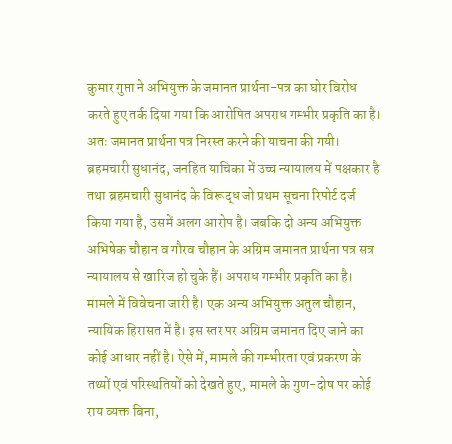कुमार गुप्ता ने अभियुक्त के जमानत प्रार्थना-पत्र का घोर विरोध करते हुए तर्क दिया गया कि आरोपित अपराध गम्भीर प्रकृति का है। अतः जमानत प्रार्थना पत्र निरस्त करने की याचना की गयी।
ब्रहमचारी सुधानंद, जनहित याचिका में उच्च न्यायालय में पक्षकार है तथा ब्रहमचारी सुधानंद के विरूद्ध जो प्रथम सूचना रिपोर्ट दर्ज किया गया है, उसमें अलग आरोप है। जबकि दो अन्य अभियुक्त अभिषेक चौहान व गौरव चौहान के अग्रिम जमानत प्रार्थना पत्र सत्र न्यायालय से खारिज हो चुके हैं। अपराध गम्भीर प्रकृति का है। मामले में विवेचना जारी है। एक अन्य अभियुक्त अतुल चौहान, न्यायिक हिरासत में है। इस स्तर पर अग्रिम जमानत दिए जाने का कोई आधार नहीं है। ऐसे में, मामले की गम्भीरता एवं प्रकरण के तथ्यों एवं परिस्थतियों को देखते हुए, मामले के गुण-दोष पर कोई राय व्यक्त बिना,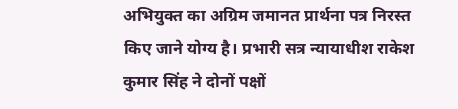अभियुक्त का अग्रिम जमानत प्रार्थना पत्र निरस्त किए जाने योग्य है। प्रभारी सत्र न्यायाधीश राकेश कुमार सिंह ने दोनों पक्षों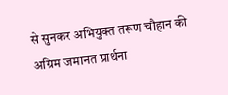से सुनकर अभियुक्त तरूण चौहान की अग्रिम जमानत प्रार्थना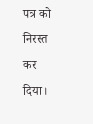पत्र को निरस्त कर दिया।